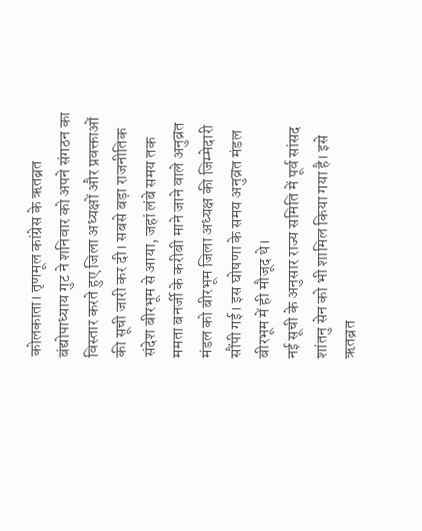कोलकाता। तृणमूल कांग्रेस के ऋतब्रत बंद्योपाध्याय गुट ने शनिवार को अपने संगठन का विस्तार करते हुए जिला अध्यक्षों और प्रवक्ताओं की सूची जारी कर दी। सबसे बड़ा राजनीतिक संदेश बीरभूम से आया, जहां लंबे समय तक ममता बनर्जी के करीबी माने जाने वाले अनुव्रत मंडल को बीरभूम जिला अध्यक्ष की जिम्मेदारी सौंपी गई। इस घोषणा के समय अनुव्रत मंडल बीरभूम में ही मौजूद थे।
नई सूची के अनुसार राज्य समिति में पूर्व सांसद शांतनु सेन को भी शामिल किया गया है। इसे ऋतब्रत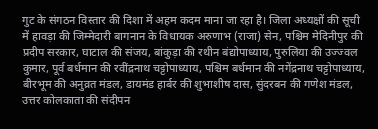गुट के संगठन विस्तार की दिशा में अहम कदम माना जा रहा है। जिला अध्यक्षों की सूची में हावड़ा की जिम्मेदारी बागनान के विधायक अरुणाभ (राजा) सेन, पश्चिम मेदिनीपुर की प्रदीप सरकार, घाटाल की संजय, बांकुड़ा की रथीन बंद्योपाध्याय, पुरुलिया की उज्ज्वल कुमार, पूर्व बर्धमान की रवींद्रनाथ चट्टोपाध्याय, पश्चिम बर्धमान की नगेंद्रनाथ चट्टोपाध्याय, बीरभूम की अनुव्रत मंडल, डायमंड हार्बर की शुभाशीष दास, सुंदरबन की गणेश मंडल, उत्तर कोलकाता की संदीपन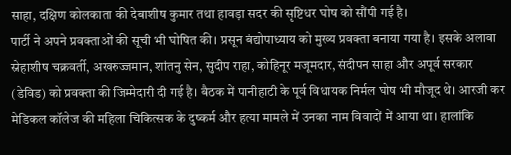साहा, दक्षिण कोलकाता की देबाशीष कुमार तथा हावड़ा सदर की सृष्टिधर घोष को सौंपी गई है।
पार्टी ने अपने प्रवक्ताओं की सूची भी घोषित की। प्रसून बंद्योपाध्याय को मुख्य प्रवक्ता बनाया गया है। इसके अलावा स्नेहाशीष चक्रवर्ती, अखरुज्जमान, शांतनु सेन, सुदीप राहा, कोहिनूर मजूमदार, संदीपन साहा और अपूर्व सरकार (डेविड) को प्रवक्ता की जिम्मेदारी दी गई है। बैठक में पानीहाटी के पूर्व विधायक निर्मल घोष भी मौजूद थे। आरजी कर मेडिकल कॉलेज की महिला चिकित्सक के दुष्कर्म और हत्या मामले में उनका नाम विवादों में आया था। हालांकि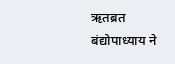ऋतब्रत बंद्योपाध्याय ने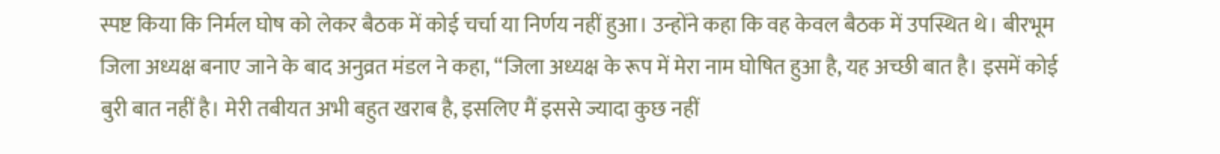स्पष्ट किया कि निर्मल घोष को लेकर बैठक में कोई चर्चा या निर्णय नहीं हुआ। उन्होंने कहा कि वह केवल बैठक में उपस्थित थे। बीरभूम जिला अध्यक्ष बनाए जाने के बाद अनुव्रत मंडल ने कहा, “जिला अध्यक्ष के रूप में मेरा नाम घोषित हुआ है, यह अच्छी बात है। इसमें कोई बुरी बात नहीं है। मेरी तबीयत अभी बहुत खराब है, इसलिए मैं इससे ज्यादा कुछ नहीं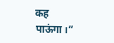कह पाऊंगा।”